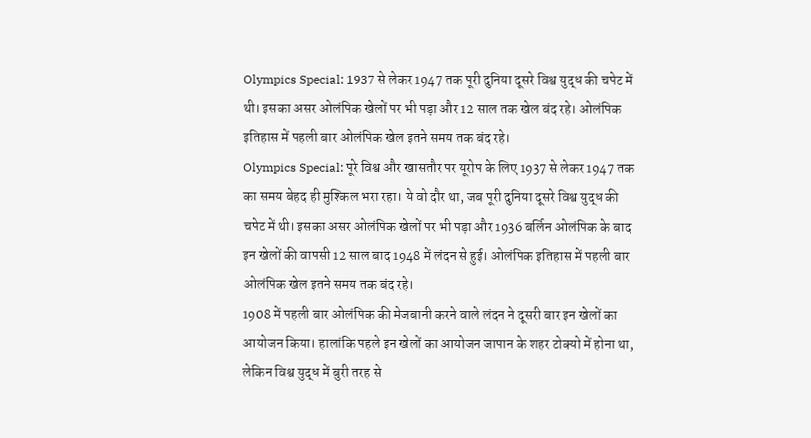Olympics Special: 1937 से लेकर 1947 तक पूरी दुनिया दूसरे विश्व युद्ध की चपेट में थी। इसका असर ओलंपिक खेलों पर भी पड़ा और 12 साल तक खेल बंद रहे। ओलंपिक इतिहास में पहली बार ओलंपिक खेल इतने समय तक बंद रहे।
Olympics Special: पूरे विश्व और खासतौर पर यूरोप के लिए 1937 से लेकर 1947 तक का समय बेहद ही मुश्किल भरा रहा। ये वो दौर था, जब पूरी दुनिया दूसरे विश्व युद्ध की चपेट में थी। इसका असर ओलंपिक खेलों पर भी पड़ा और 1936 बर्लिन ओलंपिक के बाद इन खेलों की वापसी 12 साल बाद 1948 में लंदन से हुई। ओलंपिक इतिहास में पहली बार ओलंपिक खेल इतने समय तक बंद रहे।
1908 में पहली बार ओलंपिक की मेजबानी करने वाले लंदन ने दूसरी बार इन खेलों का आयोजन किया। हालांकि पहले इन खेलों का आयोजन जापान के शहर टोक्यो में होना था, लेकिन विश्व युद्ध में बुरी तरह से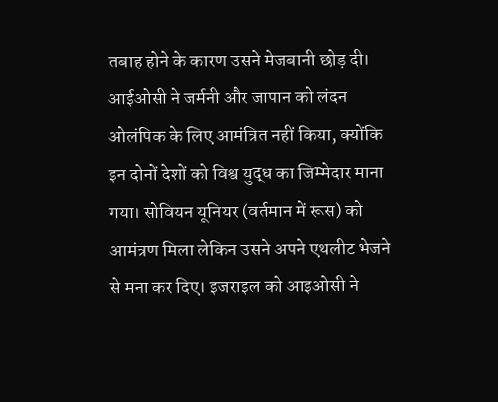तबाह होने के कारण उसने मेजबानी छोड़ दी।
आईओसी ने जर्मनी और जापान को लंदन ओलंपिक के लिए आमंत्रित नहीं किया, क्योंकि इन दोनों देशों को विश्व युद्ध का जिम्मेदार माना गया। सोवियन यूनियर (वर्तमान में रूस) को आमंत्रण मिला लेकिन उसने अपने एथलीट भेजने से मना कर दिए। इजराइल को आइओसी ने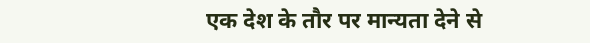एक देश के तौर पर मान्यता देने से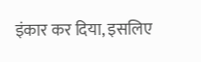इंकार कर दिया, इसलिए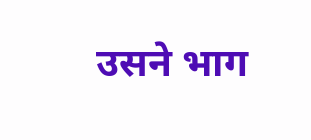उसने भाग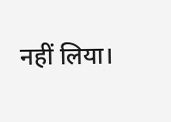नहीं लिया।